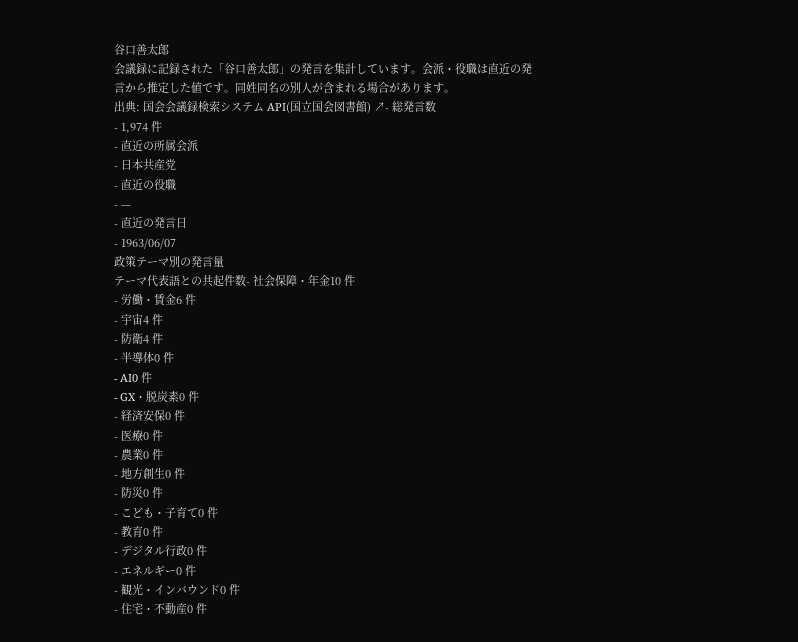谷口善太郎
会議録に記録された「谷口善太郎」の発言を集計しています。会派・役職は直近の発言から推定した値です。同姓同名の別人が含まれる場合があります。
出典: 国会会議録検索システム API(国立国会図書館) ↗- 総発言数
- 1,974 件
- 直近の所属会派
- 日本共産党
- 直近の役職
- —
- 直近の発言日
- 1963/06/07
政策テーマ別の発言量
テーマ代表語との共起件数- 社会保障・年金10 件
- 労働・賃金6 件
- 宇宙4 件
- 防衛4 件
- 半導体0 件
- AI0 件
- GX・脱炭素0 件
- 経済安保0 件
- 医療0 件
- 農業0 件
- 地方創生0 件
- 防災0 件
- こども・子育て0 件
- 教育0 件
- デジタル行政0 件
- エネルギー0 件
- 観光・インバウンド0 件
- 住宅・不動産0 件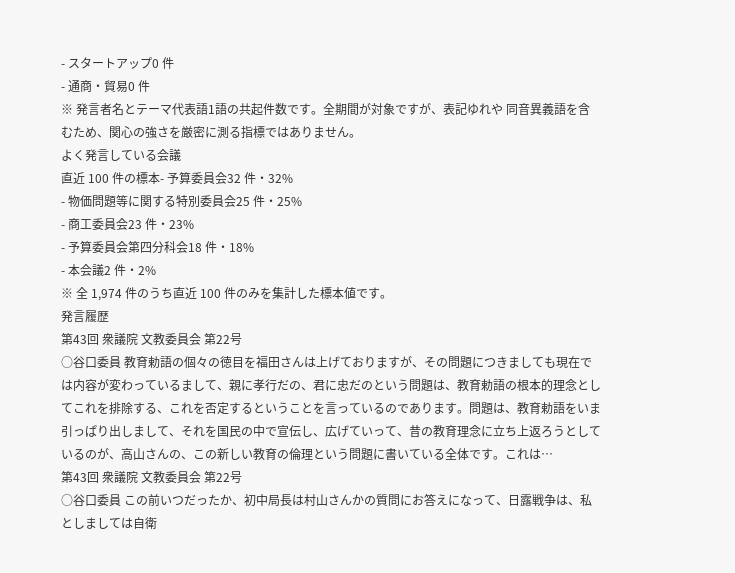- スタートアップ0 件
- 通商・貿易0 件
※ 発言者名とテーマ代表語1語の共起件数です。全期間が対象ですが、表記ゆれや 同音異義語を含むため、関心の強さを厳密に測る指標ではありません。
よく発言している会議
直近 100 件の標本- 予算委員会32 件・32%
- 物価問題等に関する特別委員会25 件・25%
- 商工委員会23 件・23%
- 予算委員会第四分科会18 件・18%
- 本会議2 件・2%
※ 全 1,974 件のうち直近 100 件のみを集計した標本値です。
発言履歴
第43回 衆議院 文教委員会 第22号
○谷口委員 教育勅語の個々の徳目を福田さんは上げておりますが、その問題につきましても現在では内容が変わっているまして、親に孝行だの、君に忠だのという問題は、教育勅語の根本的理念としてこれを排除する、これを否定するということを言っているのであります。問題は、教育勅語をいま引っぱり出しまして、それを国民の中で宣伝し、広げていって、昔の教育理念に立ち上返ろうとしているのが、高山さんの、この新しい教育の倫理という問題に書いている全体です。これは…
第43回 衆議院 文教委員会 第22号
○谷口委員 この前いつだったか、初中局長は村山さんかの質問にお答えになって、日露戦争は、私としましては自衛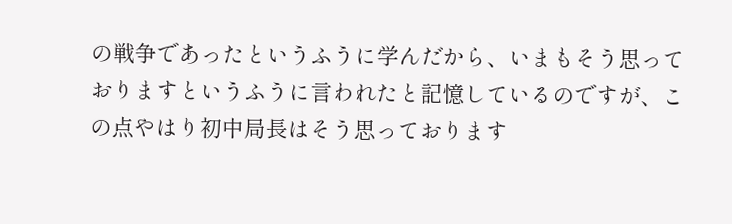の戦争であったというふうに学んだから、いまもそう思っておりますというふうに言われたと記憶しているのですが、この点やはり初中局長はそう思っております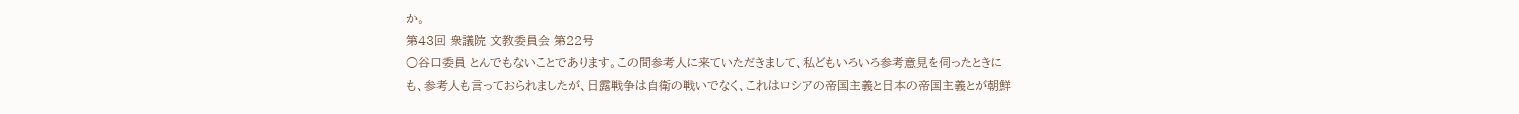か。
第43回 衆議院 文教委員会 第22号
○谷口委員 とんでもないことであります。この間参考人に来ていただきまして、私どもいろいろ参考意見を伺ったときにも、参考人も言っておられましたが、日露戦争は自衛の戦いでなく、これはロシアの帝国主義と日本の帝国主義とが朝鮮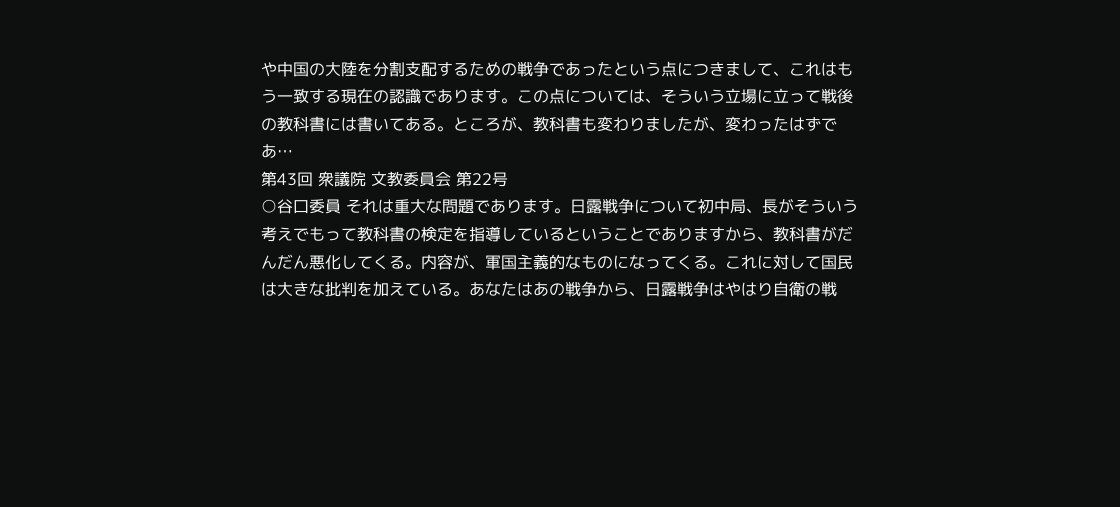や中国の大陸を分割支配するための戦争であったという点につきまして、これはもう一致する現在の認識であります。この点については、そういう立場に立って戦後の教科書には書いてある。ところが、教科書も変わりましたが、変わったはずであ…
第43回 衆議院 文教委員会 第22号
○谷口委員 それは重大な問題であります。日露戦争について初中局、長がそういう考えでもって教科書の検定を指導しているということでありますから、教科書がだんだん悪化してくる。内容が、軍国主義的なものになってくる。これに対して国民は大きな批判を加えている。あなたはあの戦争から、日露戦争はやはり自衛の戦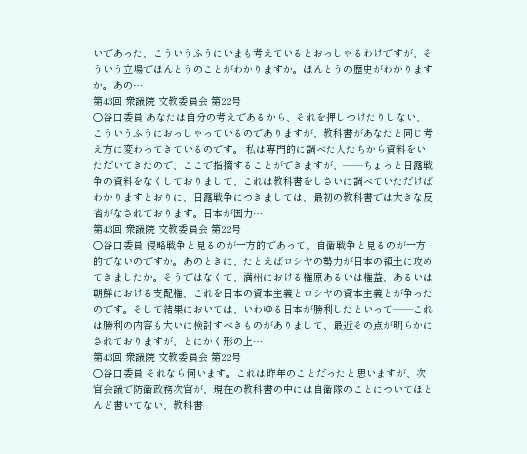いであった、こういうふうにいまも考えているとおっしゃるわけですが、そういう立場でほんとうのことがわかりますか。ほんとうの歴史がわかりますか。あの…
第43回 衆議院 文教委員会 第22号
○谷口委員 あなたは自分の考えであるから、それを押しつけたりしない、こういうふうにおっしゃっているのでありますが、教科書があなたと同じ考え方に変わってきているのです。 私は専門的に調べた人たちから資料をいただいてきたので、ここで指摘することができますが、――ちょっと日露戦争の資料をなくしておりまして、これは教科書をしさいに調べていただけばわかりますとおりに、日露戦争につきましては、最初の教科書では大きな反省がなされております。日本が国力…
第43回 衆議院 文教委員会 第22号
○谷口委員 侵略戦争と見るのが一方的であって、自衛戦争と見るのが一方的でないのですか。あのときに、たとえばロシヤの勢力が日本の領土に攻めてきましたか。そうではなくて、満州における権原あるいは権益、あるいは朝鮮における支配権、これを日本の資本主義とロシヤの資本主義とが争ったのです。そして結果においては、いわゆる日本が勝利したといって――これは勝利の内容も大いに検討すべきものがありまして、最近その点が明らかにされておりますが、とにかく形の上…
第43回 衆議院 文教委員会 第22号
○谷口委員 それなら伺います。これは昨年のことだったと思いますが、次官会議で防衛政務次官が、現在の教科書の中には自衛隊のことについてほとんど書いてない、教科書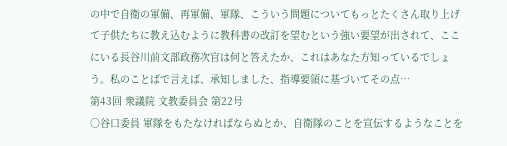の中で自衛の軍備、再軍備、軍隊、こういう問題についてもっとたくさん取り上げて子供たちに教え込むように教科書の改訂を望むという強い要望が出されて、ここにいる長谷川前文部政務次官は何と答えたか、これはあなた方知っているでしょう。私のことばで言えば、承知しました、指導要領に基づいてその点…
第43回 衆議院 文教委員会 第22号
○谷口委員 軍隊をもたなければならぬとか、自衛隊のことを宣伝するようなことを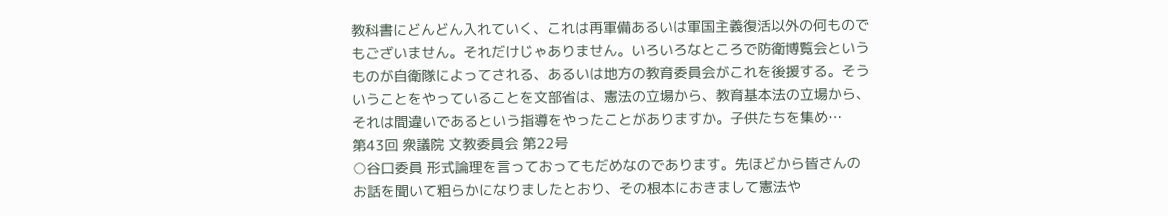教科書にどんどん入れていく、これは再軍備あるいは軍国主義復活以外の何ものでもございません。それだけじゃありません。いろいろなところで防衛博覧会というものが自衛隊によってされる、あるいは地方の教育委員会がこれを後援する。そういうことをやっていることを文部省は、憲法の立場から、教育基本法の立場から、それは間違いであるという指導をやったことがありますか。子供たちを集め…
第43回 衆議院 文教委員会 第22号
○谷口委員 形式論理を言っておってもだめなのであります。先ほどから皆さんのお話を聞いて粗らかになりましたとおり、その根本におきまして憲法や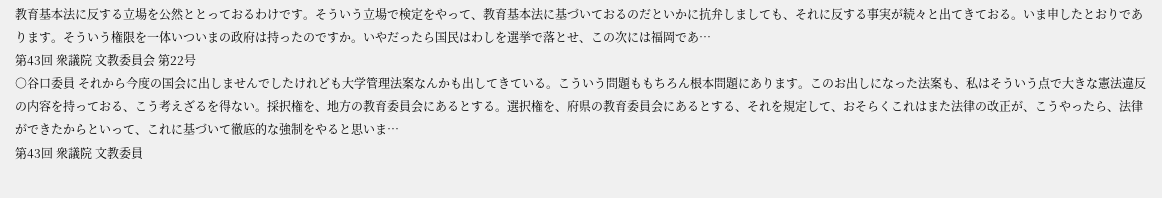教育基本法に反する立場を公然ととっておるわけです。そういう立場で検定をやって、教育基本法に基づいておるのだといかに抗弁しましても、それに反する事実が続々と出てきておる。いま申したとおりであります。そういう権限を一体いついまの政府は持ったのですか。いやだったら国民はわしを選挙で落とせ、この次には福岡であ…
第43回 衆議院 文教委員会 第22号
○谷口委員 それから今度の国会に出しませんでしたけれども大学管理法案なんかも出してきている。こういう問題ももちろん根本問題にあります。このお出しになった法案も、私はそういう点で大きな憲法違反の内容を持っておる、こう考えざるを得ない。採択権を、地方の教育委員会にあるとする。選択権を、府県の教育委員会にあるとする、それを規定して、おそらくこれはまた法律の改正が、こうやったら、法律ができたからといって、これに基づいて徹底的な強制をやると思いま…
第43回 衆議院 文教委員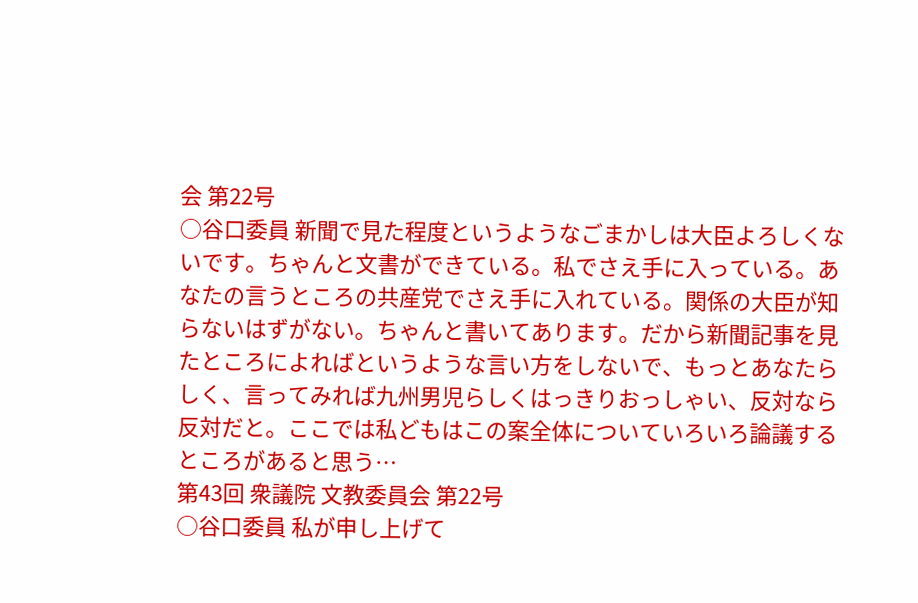会 第22号
○谷口委員 新聞で見た程度というようなごまかしは大臣よろしくないです。ちゃんと文書ができている。私でさえ手に入っている。あなたの言うところの共産党でさえ手に入れている。関係の大臣が知らないはずがない。ちゃんと書いてあります。だから新聞記事を見たところによればというような言い方をしないで、もっとあなたらしく、言ってみれば九州男児らしくはっきりおっしゃい、反対なら反対だと。ここでは私どもはこの案全体についていろいろ論議するところがあると思う…
第43回 衆議院 文教委員会 第22号
○谷口委員 私が申し上げて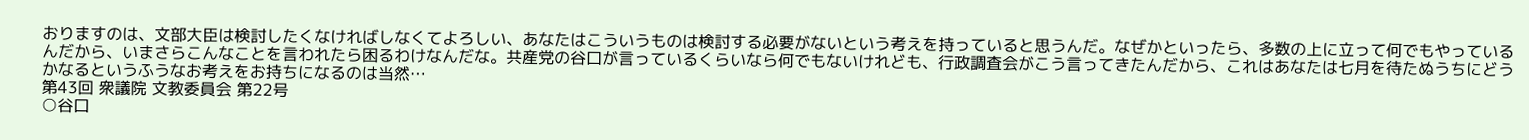おりますのは、文部大臣は検討したくなければしなくてよろしい、あなたはこういうものは検討する必要がないという考えを持っていると思うんだ。なぜかといったら、多数の上に立って何でもやっているんだから、いまさらこんなことを言われたら困るわけなんだな。共産党の谷口が言っているくらいなら何でもないけれども、行政調査会がこう言ってきたんだから、これはあなたは七月を待たぬうちにどうかなるというふうなお考えをお持ちになるのは当然…
第43回 衆議院 文教委員会 第22号
○谷口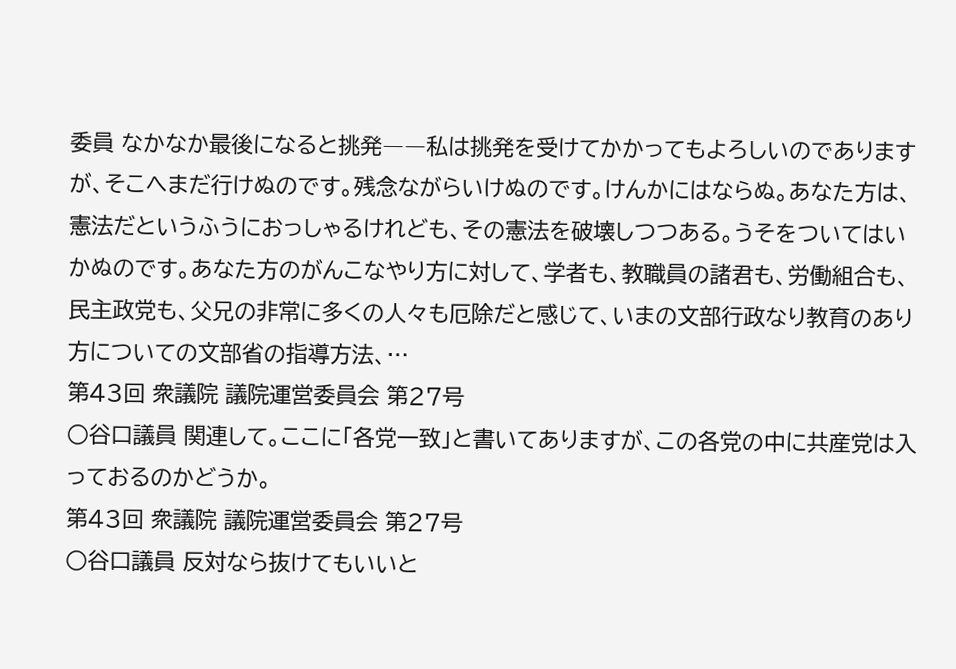委員 なかなか最後になると挑発――私は挑発を受けてかかってもよろしいのでありますが、そこへまだ行けぬのです。残念ながらいけぬのです。けんかにはならぬ。あなた方は、憲法だというふうにおっしゃるけれども、その憲法を破壊しつつある。うそをついてはいかぬのです。あなた方のがんこなやり方に対して、学者も、教職員の諸君も、労働組合も、民主政党も、父兄の非常に多くの人々も厄除だと感じて、いまの文部行政なり教育のあり方についての文部省の指導方法、…
第43回 衆議院 議院運営委員会 第27号
○谷口議員 関連して。ここに「各党一致」と書いてありますが、この各党の中に共産党は入っておるのかどうか。
第43回 衆議院 議院運営委員会 第27号
○谷口議員 反対なら抜けてもいいと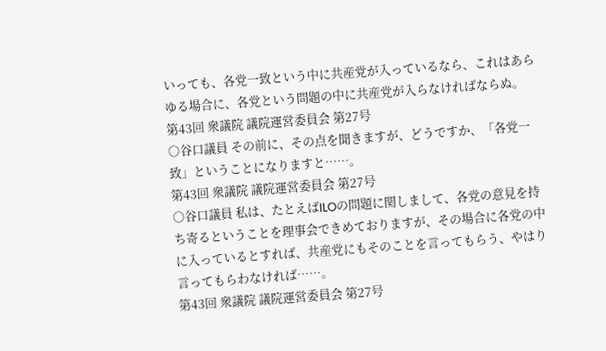いっても、各党一致という中に共産党が入っているなら、これはあらゆる場合に、各党という問題の中に共産党が入らなければならぬ。
第43回 衆議院 議院運営委員会 第27号
○谷口議員 その前に、その点を聞きますが、どうですか、「各党一致」ということになりますと……。
第43回 衆議院 議院運営委員会 第27号
○谷口議員 私は、たとえばILOの問題に関しまして、各党の意見を持ち寄るということを理事会できめておりますが、その場合に各党の中に入っているとすれば、共産党にもそのことを言ってもらう、やはり言ってもらわなければ……。
第43回 衆議院 議院運営委員会 第27号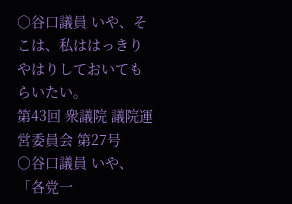○谷口議員 いや、そこは、私ははっきりやはりしておいてもらいたい。
第43回 衆議院 議院運営委員会 第27号
○谷口議員 いや、「各党一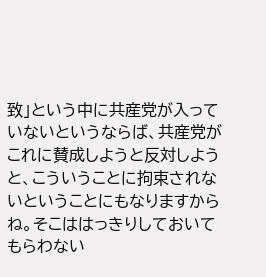致」という中に共産党が入っていないというならば、共産党がこれに賛成しようと反対しようと、こういうことに拘束されないということにもなりますからね。そこははっきりしておいてもらわない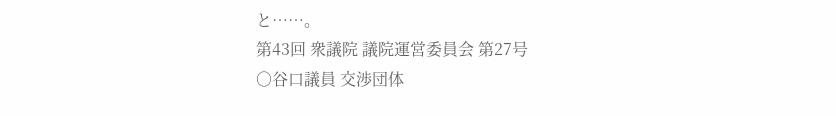と……。
第43回 衆議院 議院運営委員会 第27号
○谷口議員 交渉団体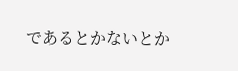であるとかないとか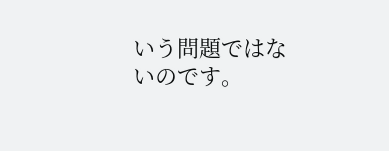いう問題ではないのです。